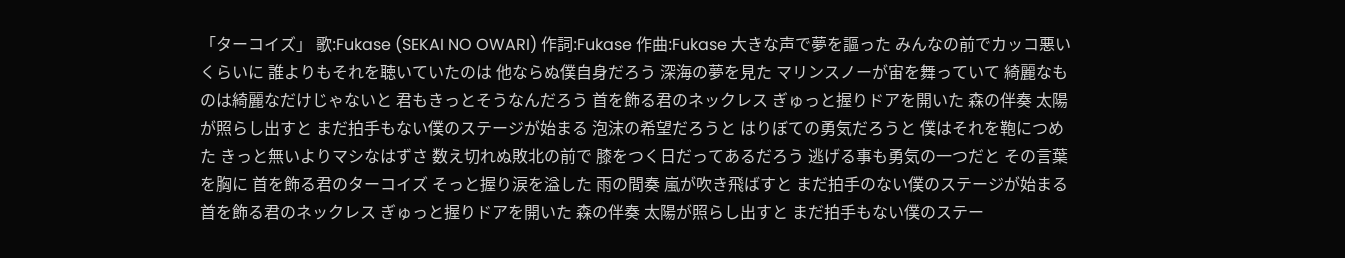「ターコイズ」 歌:Fukase (SEKAI NO OWARI) 作詞:Fukase 作曲:Fukase 大きな声で夢を謳った みんなの前でカッコ悪いくらいに 誰よりもそれを聴いていたのは 他ならぬ僕自身だろう 深海の夢を見た マリンスノーが宙を舞っていて 綺麗なものは綺麗なだけじゃないと 君もきっとそうなんだろう 首を飾る君のネックレス ぎゅっと握りドアを開いた 森の伴奏 太陽が照らし出すと まだ拍手もない僕のステージが始まる 泡沫の希望だろうと はりぼての勇気だろうと 僕はそれを鞄につめた きっと無いよりマシなはずさ 数え切れぬ敗北の前で 膝をつく日だってあるだろう 逃げる事も勇気の一つだと その言葉を胸に 首を飾る君のターコイズ そっと握り涙を溢した 雨の間奏 嵐が吹き飛ばすと まだ拍手のない僕のステージが始まる 首を飾る君のネックレス ぎゅっと握りドアを開いた 森の伴奏 太陽が照らし出すと まだ拍手もない僕のステー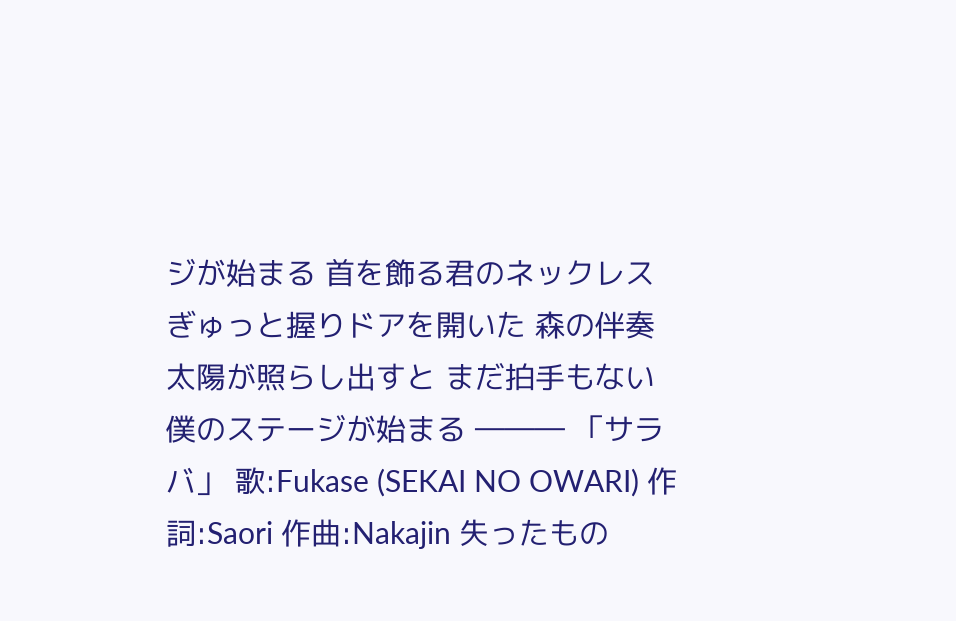ジが始まる 首を飾る君のネックレス ぎゅっと握りドアを開いた 森の伴奏 太陽が照らし出すと まだ拍手もない僕のステージが始まる ――― 「サラバ」 歌:Fukase (SEKAI NO OWARI) 作詞:Saori 作曲:Nakajin 失ったもの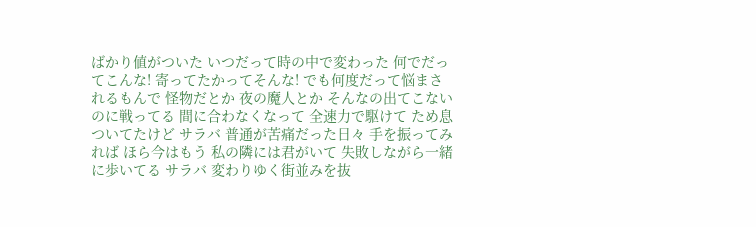ばかり値がついた いつだって時の中で変わった 何でだってこんな! 寄ってたかってそんな! でも何度だって悩まされるもんで 怪物だとか 夜の魔人とか そんなの出てこないのに戦ってる 間に合わなくなって 全速力で駆けて ため息ついてたけど サラバ 普通が苦痛だった日々 手を振ってみれば ほら今はもう 私の隣には君がいて 失敗しながら一緒に歩いてる サラバ 変わりゆく街並みを抜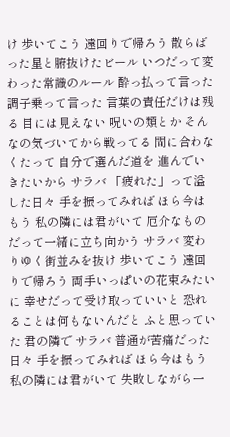け 歩いてこう 遠回りで帰ろう 散らばった星と腑抜けたビール いつだって変わった常識のルール 酔っ払って言った 調子乗って言った 言葉の責任だけは残る 目には見えない 呪いの類とか そんなの気づいてから戦ってる 間に合わなくたって 自分で選んだ道を 進んでいきたいから サラバ 「疲れた」って溢した日々 手を振ってみれば ほら今はもう 私の隣には君がいて 厄介なものだって一緒に立ち向かう サラバ 変わりゆく街並みを抜け 歩いてこう 遠回りで帰ろう 両手いっぱいの花束みたいに 幸せだって受け取っていいと 恐れることは何もないんだと ふと思っていた 君の隣で サラバ 普通が苦痛だった日々 手を振ってみれば ほら今はもう 私の隣には君がいて 失敗しながら一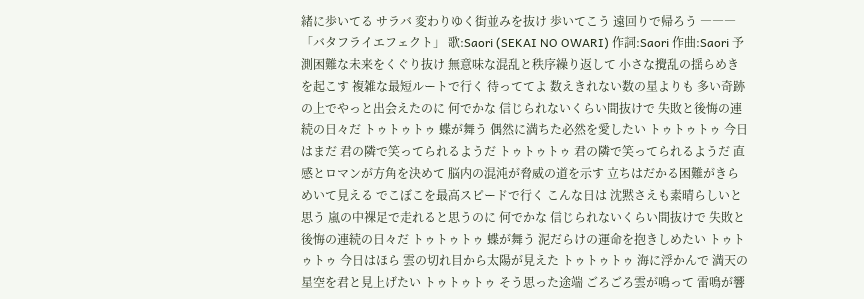緒に歩いてる サラバ 変わりゆく街並みを抜け 歩いてこう 遠回りで帰ろう ――― 「バタフライエフェクト」 歌:Saori (SEKAI NO OWARI) 作詞:Saori 作曲:Saori 予測困難な未来をくぐり抜け 無意味な混乱と秩序繰り返して 小さな攪乱の揺らめきを起こす 複雑な最短ルートで行く 待っててよ 数えきれない数の星よりも 多い奇跡の上でやっと出会えたのに 何でかな 信じられないくらい間抜けで 失敗と後悔の連続の日々だ トゥトゥトゥ 蝶が舞う 偶然に満ちた必然を愛したい トゥトゥトゥ 今日はまだ 君の隣で笑ってられるようだ トゥトゥトゥ 君の隣で笑ってられるようだ 直感とロマンが方角を決めて 脳内の混沌が脅威の道を示す 立ちはだかる困難がきらめいて見える でこぼこを最高スピードで行く こんな日は 沈黙さえも素晴らしいと思う 嵐の中裸足で走れると思うのに 何でかな 信じられないくらい間抜けで 失敗と後悔の連続の日々だ トゥトゥトゥ 蝶が舞う 泥だらけの運命を抱きしめたい トゥトゥトゥ 今日はほら 雲の切れ目から太陽が見えた トゥトゥトゥ 海に浮かんで 満天の星空を君と見上げたい トゥトゥトゥ そう思った途端 ごろごろ雲が鳴って 雷鳴が響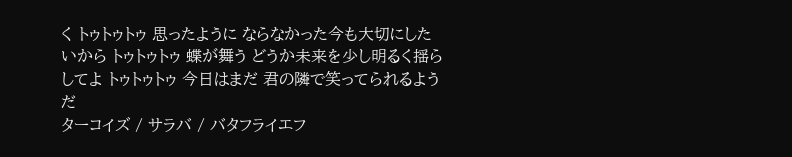く トゥトゥトゥ 思ったように ならなかった今も大切にしたいから トゥトゥトゥ 蝶が舞う どうか未来を少し明るく揺らしてよ トゥトゥトゥ 今日はまだ 君の隣で笑ってられるようだ
ターコイズ / サラバ / バタフライエフ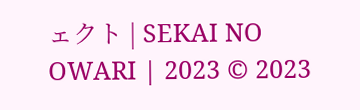ェクト | SEKAI NO OWARI | 2023 © 2023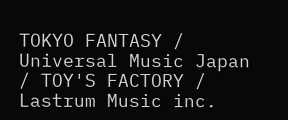TOKYO FANTASY / Universal Music Japan / TOY'S FACTORY / Lastrum Music inc.